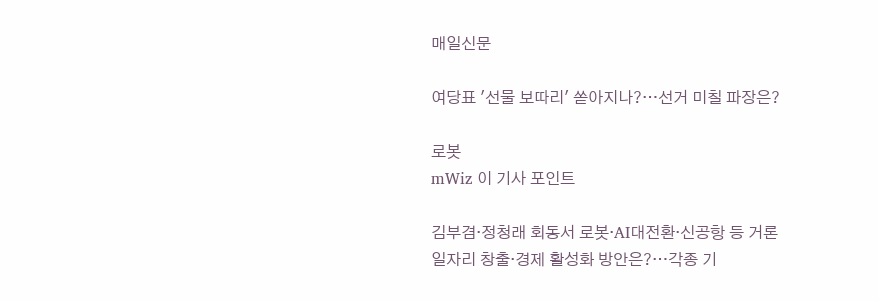매일신문

여당표 '선물 보따리' 쏟아지나?…선거 미칠 파장은?

로봇
mWiz 이 기사 포인트

김부겸·정청래 회동서 로봇·AI대전환·신공항 등 거론
일자리 창출·경제 활성화 방안은?…각종 기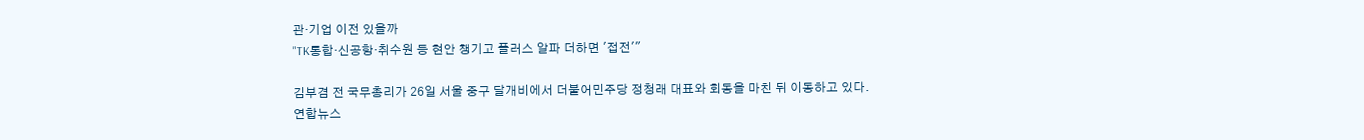관·기업 이전 있을까
"TK통합·신공항·취수원 등 현안 챙기고 플러스 알파 더하면 '접전'"

김부겸 전 국무총리가 26일 서울 중구 달개비에서 더불어민주당 정청래 대표와 회동을 마친 뒤 이동하고 있다. 연합뉴스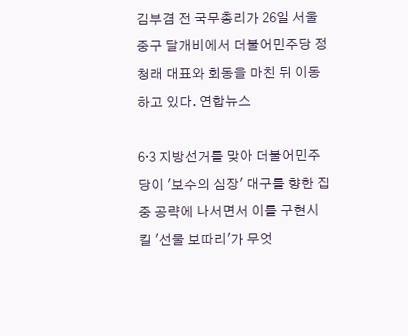김부겸 전 국무총리가 26일 서울 중구 달개비에서 더불어민주당 정청래 대표와 회동을 마친 뒤 이동하고 있다. 연합뉴스

6·3 지방선거를 맞아 더불어민주당이 '보수의 심장' 대구를 향한 집중 공략에 나서면서 이를 구현시킬 '선물 보따리'가 무엇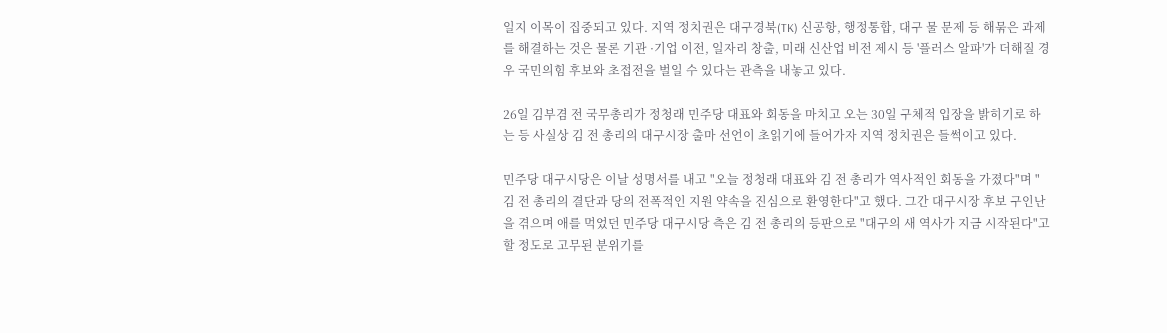일지 이목이 집중되고 있다. 지역 정치권은 대구경북(TK) 신공항, 행정통합, 대구 물 문제 등 해묶은 과제를 해결하는 것은 물론 기관 ·기업 이전, 일자리 창출, 미래 신산업 비전 제시 등 '플러스 알파'가 더해질 경우 국민의힘 후보와 초접전을 벌일 수 있다는 관측을 내놓고 있다.

26일 김부겸 전 국무총리가 정청래 민주당 대표와 회동을 마치고 오는 30일 구체적 입장을 밝히기로 하는 등 사실상 김 전 총리의 대구시장 출마 선언이 초읽기에 들어가자 지역 정치권은 들썩이고 있다.

민주당 대구시당은 이날 성명서를 내고 "오늘 정청래 대표와 김 전 총리가 역사적인 회동을 가졌다"며 "김 전 총리의 결단과 당의 전폭적인 지원 약속을 진심으로 환영한다"고 했다. 그간 대구시장 후보 구인난을 겪으며 애를 먹었던 민주당 대구시당 측은 김 전 총리의 등판으로 "대구의 새 역사가 지금 시작된다"고 할 정도로 고무된 분위기를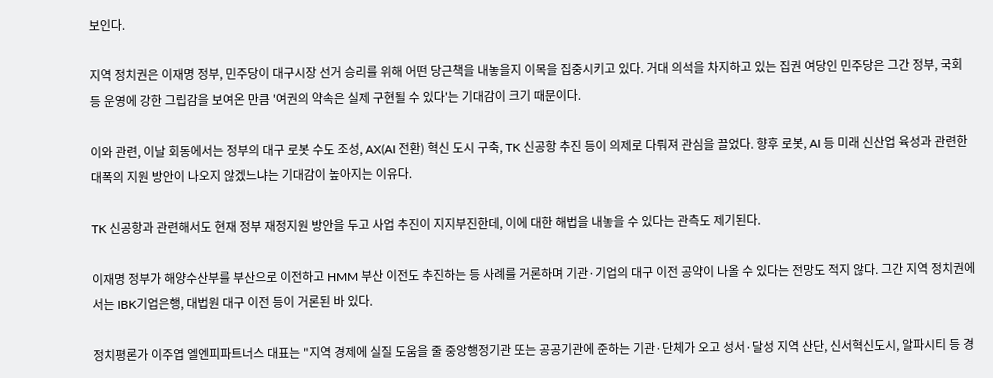보인다.

지역 정치권은 이재명 정부, 민주당이 대구시장 선거 승리를 위해 어떤 당근책을 내놓을지 이목을 집중시키고 있다. 거대 의석을 차지하고 있는 집권 여당인 민주당은 그간 정부, 국회 등 운영에 강한 그립감을 보여온 만큼 '여권의 약속은 실제 구현될 수 있다'는 기대감이 크기 때문이다.

이와 관련, 이날 회동에서는 정부의 대구 로봇 수도 조성, AX(AI 전환) 혁신 도시 구축, TK 신공항 추진 등이 의제로 다뤄져 관심을 끌었다. 향후 로봇, AI 등 미래 신산업 육성과 관련한 대폭의 지원 방안이 나오지 않겠느냐는 기대감이 높아지는 이유다.

TK 신공항과 관련해서도 현재 정부 재정지원 방안을 두고 사업 추진이 지지부진한데, 이에 대한 해법을 내놓을 수 있다는 관측도 제기된다.

이재명 정부가 해양수산부를 부산으로 이전하고 HMM 부산 이전도 추진하는 등 사례를 거론하며 기관·기업의 대구 이전 공약이 나올 수 있다는 전망도 적지 않다. 그간 지역 정치권에서는 IBK기업은행, 대법원 대구 이전 등이 거론된 바 있다.

정치평론가 이주엽 엘엔피파트너스 대표는 "지역 경제에 실질 도움을 줄 중앙행정기관 또는 공공기관에 준하는 기관·단체가 오고 성서·달성 지역 산단, 신서혁신도시, 알파시티 등 경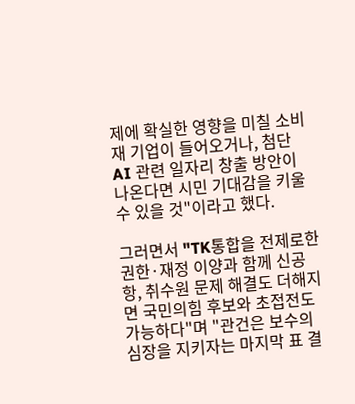제에 확실한 영향을 미칠 소비재 기업이 들어오거나, 첨단 AI 관련 일자리 창출 방안이 나온다면 시민 기대감을 키울 수 있을 것"이라고 했다.

그러면서 "TK통합을 전제로한 권한·재정 이양과 함께 신공항, 취수원 문제 해결도 더해지면 국민의힘 후보와 초접전도 가능하다"며 "관건은 보수의 심장을 지키자는 마지막 표 결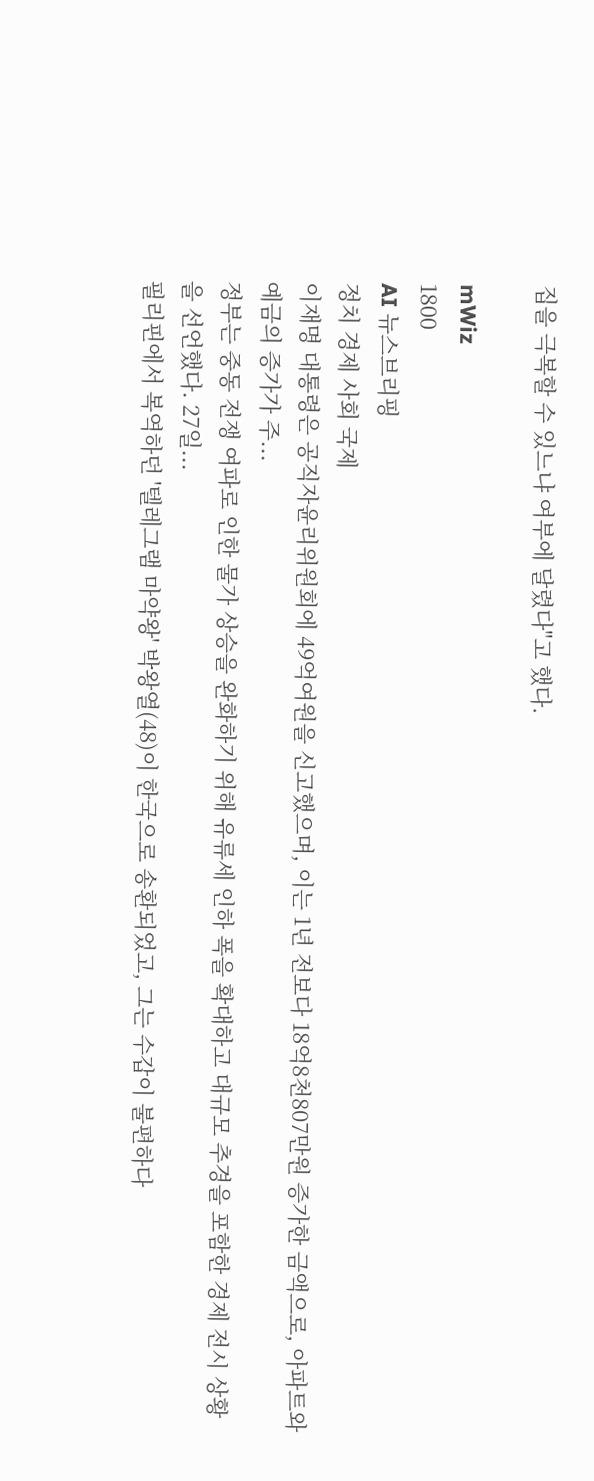집을 극복할 수 있느냐 여부에 달렸다"고 했다.

mWiz
1800
AI 뉴스브리핑
정치 경제 사회 국제
이재명 대통령은 공직자윤리위원회에 49억여원을 신고했으며, 이는 1년 전보다 18억8천807만원 증가한 금액으로, 아파트와 예금의 증가가 주...
정부는 중동 전쟁 여파로 인한 물가 상승을 완화하기 위해 유류세 인하 폭을 확대하고 대규모 추경을 포함한 경제 전시 상황을 선언했다. 27일...
필리핀에서 복역하던 '텔레그램 마약왕' 박왕열(48)이 한국으로 송환되었고, 그는 수갑이 불편하다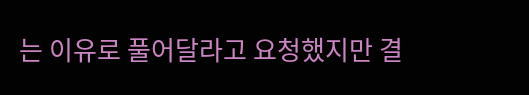는 이유로 풀어달라고 요청했지만 결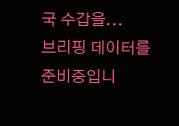국 수갑을...
브리핑 데이터를 준비중입니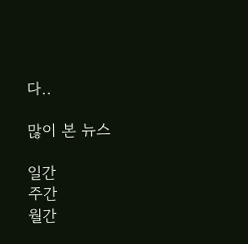다..

많이 본 뉴스

일간
주간
월간